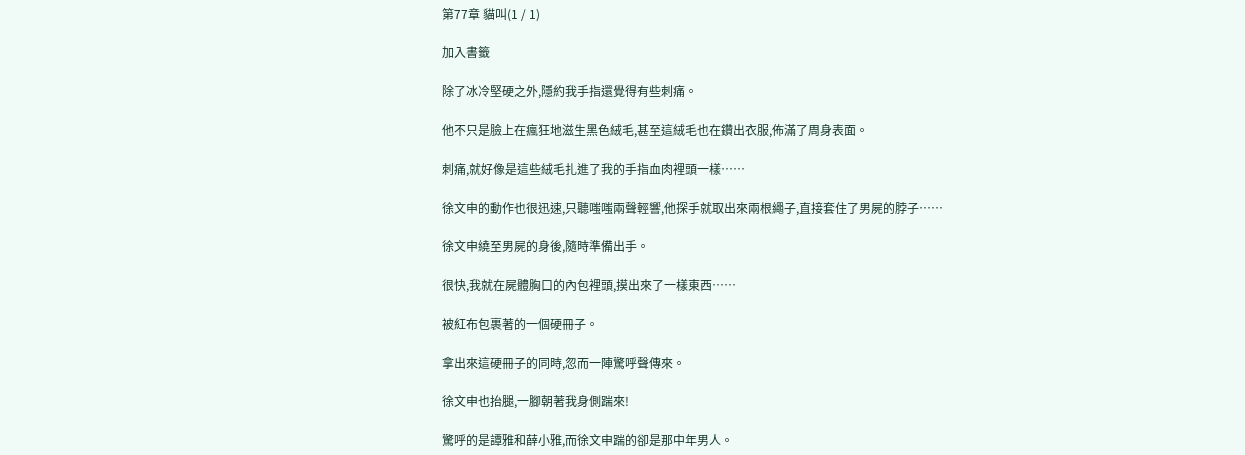第77章 貓叫(1 / 1)

加入書籤

除了冰冷堅硬之外,隱約我手指還覺得有些刺痛。

他不只是臉上在瘋狂地滋生黑色絨毛,甚至這絨毛也在鑽出衣服,佈滿了周身表面。

刺痛,就好像是這些絨毛扎進了我的手指血肉裡頭一樣……

徐文申的動作也很迅速,只聽嗤嗤兩聲輕響,他探手就取出來兩根繩子,直接套住了男屍的脖子……

徐文申繞至男屍的身後,隨時準備出手。

很快,我就在屍體胸口的內包裡頭,摸出來了一樣東西……

被紅布包裹著的一個硬冊子。

拿出來這硬冊子的同時,忽而一陣驚呼聲傳來。

徐文申也抬腿,一腳朝著我身側踹來!

驚呼的是譚雅和薛小雅,而徐文申踹的卻是那中年男人。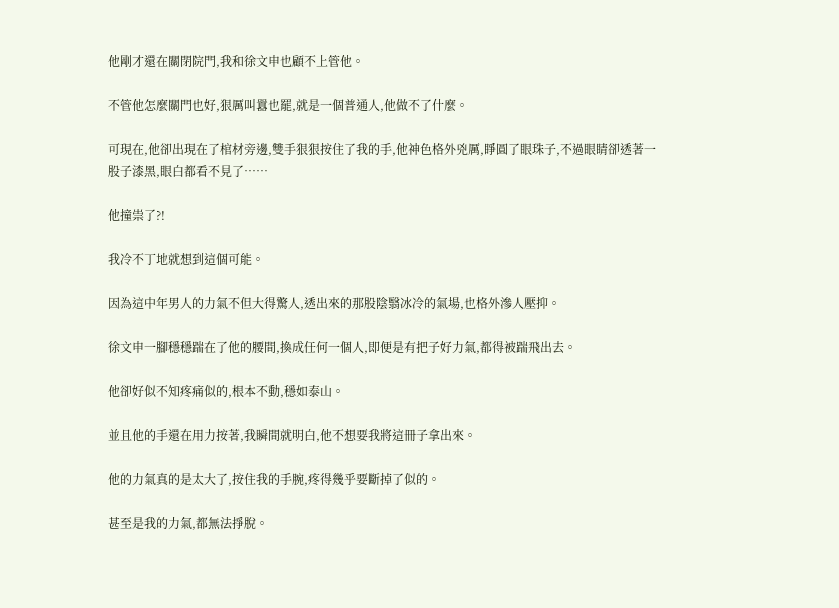他剛才還在關閉院門,我和徐文申也顧不上管他。

不管他怎麼關門也好,狠厲叫囂也罷,就是一個普通人,他做不了什麼。

可現在,他卻出現在了棺材旁邊,雙手狠狠按住了我的手,他神色格外兇厲,睜圓了眼珠子,不過眼睛卻透著一股子漆黑,眼白都看不見了……

他撞祟了?!

我冷不丁地就想到這個可能。

因為這中年男人的力氣不但大得驚人,透出來的那股陰翳冰冷的氣場,也格外滲人壓抑。

徐文申一腳穩穩踹在了他的腰間,換成任何一個人,即便是有把子好力氣,都得被踹飛出去。

他卻好似不知疼痛似的,根本不動,穩如泰山。

並且他的手還在用力按著,我瞬間就明白,他不想要我將這冊子拿出來。

他的力氣真的是太大了,按住我的手腕,疼得幾乎要斷掉了似的。

甚至是我的力氣,都無法掙脫。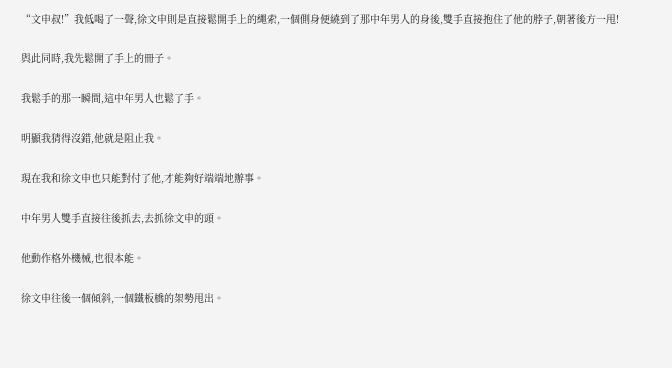“文申叔!”我低喝了一聲,徐文申則是直接鬆開手上的繩索,一個側身便繞到了那中年男人的身後,雙手直接抱住了他的脖子,朝著後方一甩!

與此同時,我先鬆開了手上的冊子。

我鬆手的那一瞬間,這中年男人也鬆了手。

明顯我猜得沒錯,他就是阻止我。

現在我和徐文申也只能對付了他,才能夠好端端地辦事。

中年男人雙手直接往後抓去,去抓徐文申的頭。

他動作格外機械,也很本能。

徐文申往後一個傾斜,一個鐵板橋的架勢甩出。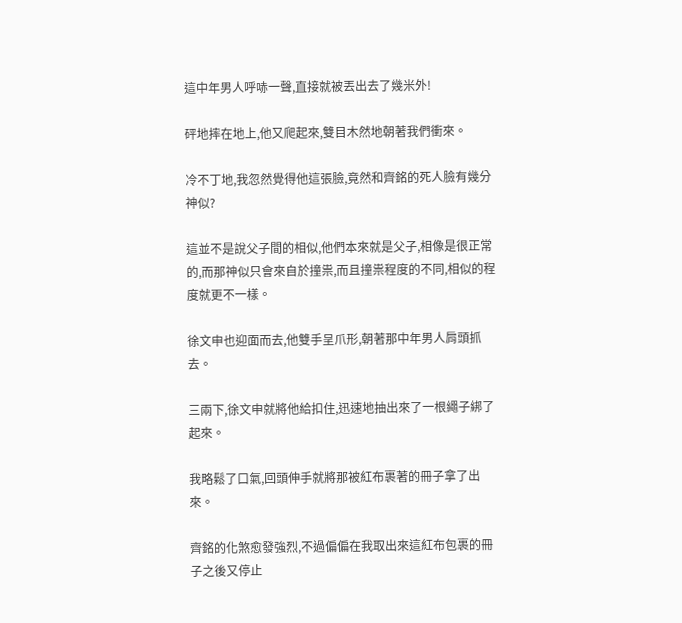這中年男人呼哧一聲,直接就被丟出去了幾米外!

砰地摔在地上,他又爬起來,雙目木然地朝著我們衝來。

冷不丁地,我忽然覺得他這張臉,竟然和齊銘的死人臉有幾分神似?

這並不是說父子間的相似,他們本來就是父子,相像是很正常的,而那神似只會來自於撞祟,而且撞祟程度的不同,相似的程度就更不一樣。

徐文申也迎面而去,他雙手呈爪形,朝著那中年男人肩頭抓去。

三兩下,徐文申就將他給扣住,迅速地抽出來了一根繩子綁了起來。

我略鬆了口氣,回頭伸手就將那被紅布裹著的冊子拿了出來。

齊銘的化煞愈發強烈,不過偏偏在我取出來這紅布包裹的冊子之後又停止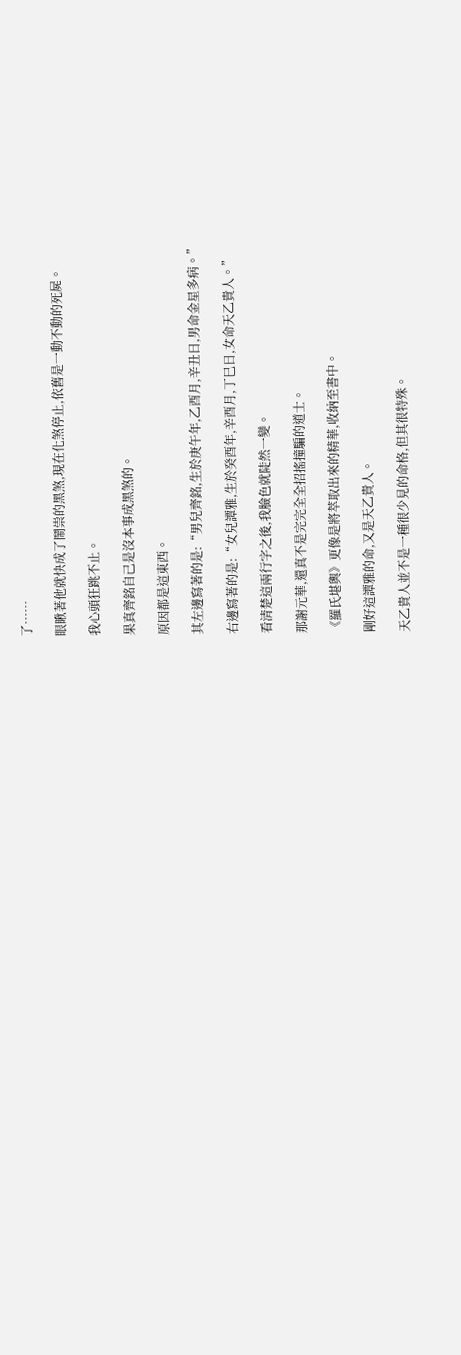了……

眼瞅著他就快成了鬧祟的黑煞,現在化煞停止,依舊是一動不動的死屍。

我心頭狂跳不止。

果真齊銘自己是沒本事成黑煞的。

原因都是這東西。

其左邊寫著的是:“男兒齊銘,生於庚午年,乙酉月,辛丑日,男命金星多病。”

右邊寫著的是:“女兒譚雅,生於癸酉年,辛酉月,丁巳日,女命天乙貴人。”

看清楚這兩行字之後,我臉色就陡然一變。

那謝元華,還真不是完完全全招搖撞騙的道士。

《羅氏堪輿》更像是將萃取出來的精華,收納至書中。

剛好這譚雅的命,又是天乙貴人。

天乙貴人並不是一種很少見的命格,但其很特殊。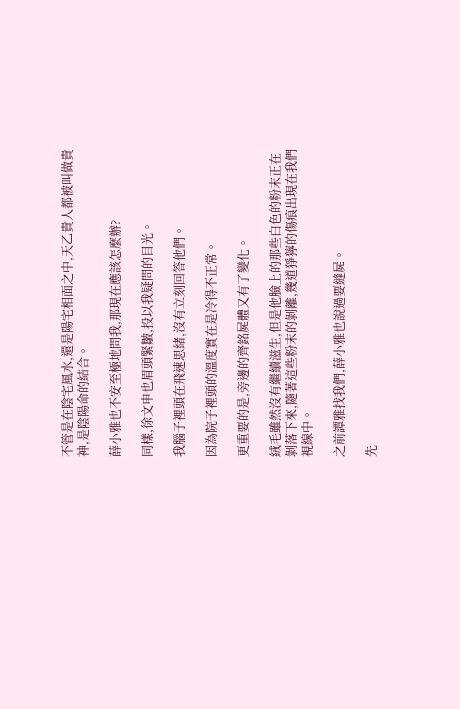不管是在陰宅風水,還是陽宅相面之中,天乙貴人都被叫做貴神,是陰陽命的結合。

薛小雅也不安至極地問我,那現在應該怎麼辦?

同樣,徐文申也眉頭緊皺,投以我疑問的目光。

我腦子裡頭在飛速思緒,沒有立刻回答他們。

因為院子裡頭的溫度實在是冷得不正常。

更重要的是,旁邊的齊銘屍體又有了變化。

絨毛雖然沒有繼續滋生,但是他臉上的那些白色的粉末正在剝落下來,隨著這些粉末的剝離,幾道猙獰的傷痕出現在我們視線中。

之前譚雅找我們,薛小雅也說過要縫屍。

先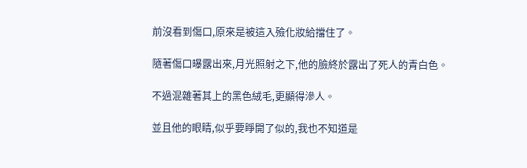前沒看到傷口,原來是被這入殮化妝給擋住了。

隨著傷口曝露出來,月光照射之下,他的臉終於露出了死人的青白色。

不過混雜著其上的黑色絨毛,更顯得滲人。

並且他的眼睛,似乎要睜開了似的,我也不知道是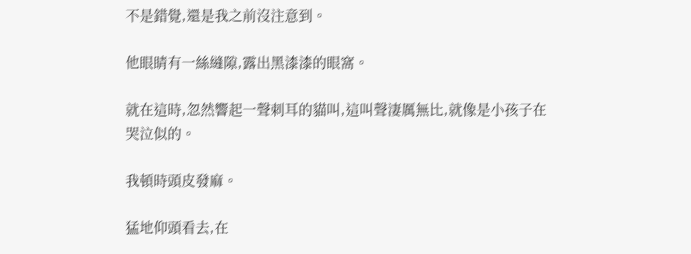不是錯覺,還是我之前沒注意到。

他眼睛有一絲縫隙,露出黑漆漆的眼窩。

就在這時,忽然響起一聲刺耳的貓叫,這叫聲淒厲無比,就像是小孩子在哭泣似的。

我頓時頭皮發麻。

猛地仰頭看去,在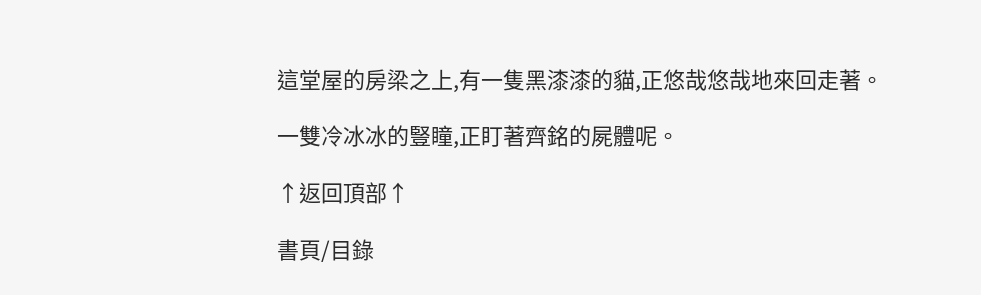這堂屋的房梁之上,有一隻黑漆漆的貓,正悠哉悠哉地來回走著。

一雙冷冰冰的豎瞳,正盯著齊銘的屍體呢。

↑返回頂部↑

書頁/目錄